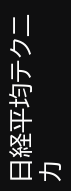日経平均テクニカ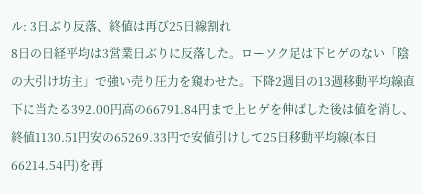ル: 3日ぶり反落、終値は再び25日線割れ
8日の日経平均は3営業日ぶりに反落した。ローソク足は下ヒゲのない「陰の大引け坊主」で強い売り圧力を窺わせた。下降2週目の13週移動平均線直下に当たる392.00円高の66791.84円まで上ヒゲを伸ばした後は値を消し、終値1130.51円安の65269.33円で安値引けして25日移動平均線(本日66214.54円)を再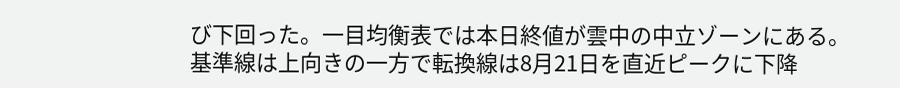び下回った。一目均衡表では本日終値が雲中の中立ゾーンにある。基準線は上向きの一方で転換線は8月21日を直近ピークに下降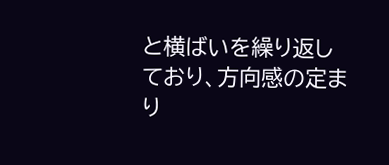と横ばいを繰り返しており、方向感の定まり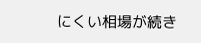にくい相場が続き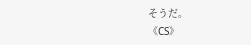そうだ。
《CS》